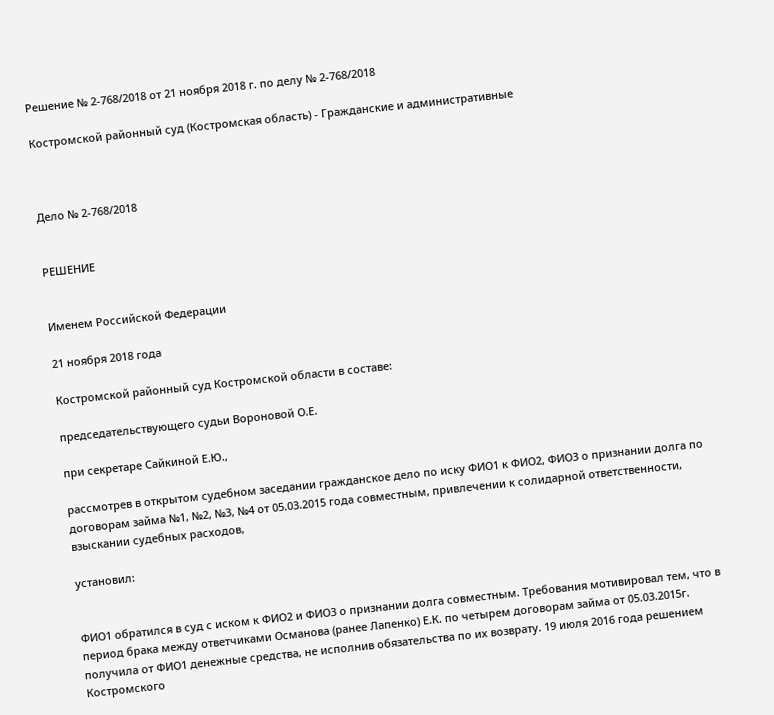Решение № 2-768/2018 от 21 ноября 2018 г. по делу № 2-768/2018

Костромской районный суд (Костромская область) - Гражданские и административные



Дело № 2-768/2018


РЕШЕНИЕ


Именем Российской Федерации

21 ноября 2018 года

Костромской районный суд Костромской области в составе:

председательствующего судьи Вороновой О.Е.

при секретаре Сайкиной Е.Ю.,

рассмотрев в открытом судебном заседании гражданское дело по иску ФИО1 к ФИО2, ФИО3 о признании долга по договорам займа №1, №2, №3, №4 от 05.03.2015 года совместным, привлечении к солидарной ответственности, взыскании судебных расходов,

установил:


ФИО1 обратился в суд с иском к ФИО2 и ФИО3 о признании долга совместным. Требования мотивировал тем, что в период брака между ответчиками Османова (ранее Лапенко) Е.К. по четырем договорам займа от 05.03.2015г. получила от ФИО1 денежные средства, не исполнив обязательства по их возврату. 19 июля 2016 года решением Костромского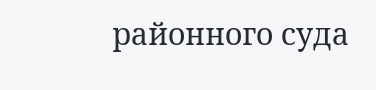районного суда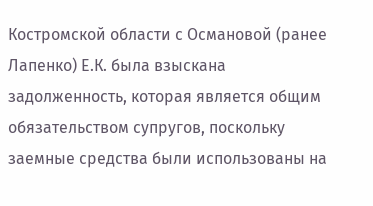Костромской области с Османовой (ранее Лапенко) Е.К. была взыскана задолженность, которая является общим обязательством супругов, поскольку заемные средства были использованы на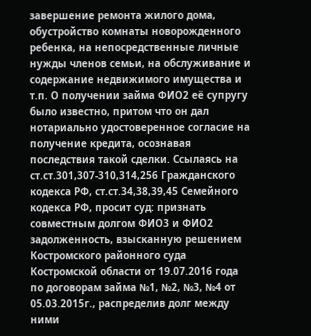завершение ремонта жилого дома, обустройство комнаты новорожденного ребенка, на непосредственные личные нужды членов семьи, на обслуживание и содержание недвижимого имущества и т.п. О получении займа ФИО2 её супругу было известно, притом что он дал нотариально удостоверенное согласие на получение кредита, осознавая последствия такой сделки. Ссылаясь на ст.ст.301,307-310,314,256 Гражданского кодекса РФ, ст.ст.34,38,39,45 Семейного кодекса РФ, просит суд: признать совместным долгом ФИО3 и ФИО2 задолженность, взысканную решением Костромского районного суда Костромской области от 19.07.2016 года по договорам займа №1, №2, №3, №4 от 05.03.2015г., распределив долг между ними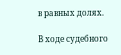в равных долях.

В ходе судебного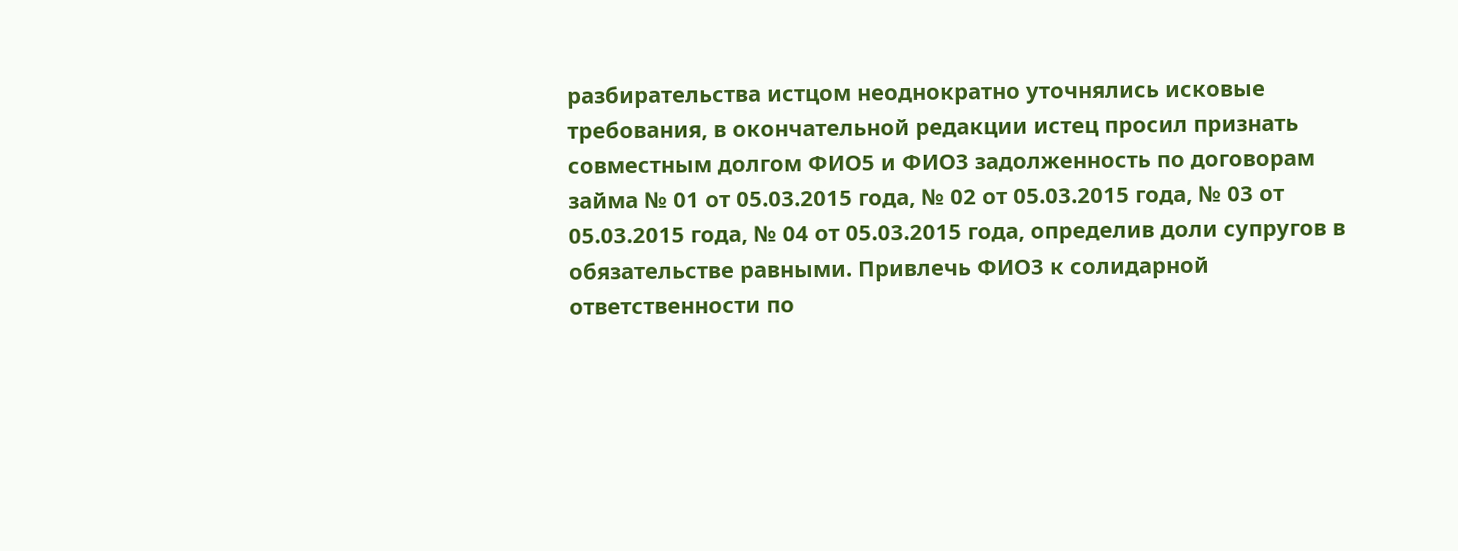разбирательства истцом неоднократно уточнялись исковые требования, в окончательной редакции истец просил признать совместным долгом ФИО5 и ФИО3 задолженность по договорам займа № 01 от 05.03.2015 года, № 02 от 05.03.2015 года, № 03 от 05.03.2015 года, № 04 от 05.03.2015 года, определив доли супругов в обязательстве равными. Привлечь ФИО3 к солидарной ответственности по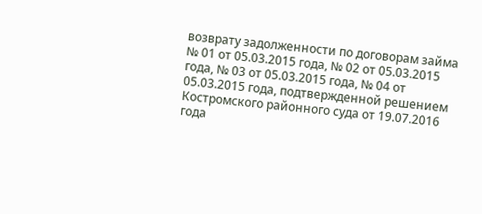возврату задолженности по договорам займа № 01 от 05.03.2015 года, № 02 от 05.03.2015 года, № 03 от 05.03.2015 года, № 04 от 05.03.2015 года, подтвержденной решением Костромского районного суда от 19.07.2016 года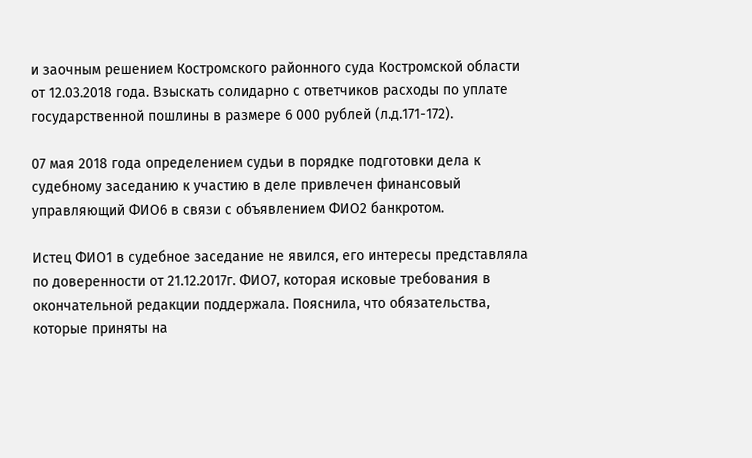и заочным решением Костромского районного суда Костромской области от 12.03.2018 года. Взыскать солидарно с ответчиков расходы по уплате государственной пошлины в размере 6 000 рублей (л.д.171-172).

07 мая 2018 года определением судьи в порядке подготовки дела к судебному заседанию к участию в деле привлечен финансовый управляющий ФИО6 в связи с объявлением ФИО2 банкротом.

Истец ФИО1 в судебное заседание не явился, его интересы представляла по доверенности от 21.12.2017г. ФИО7, которая исковые требования в окончательной редакции поддержала. Пояснила, что обязательства, которые приняты на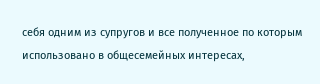себя одним из супругов и все полученное по которым использовано в общесемейных интересах,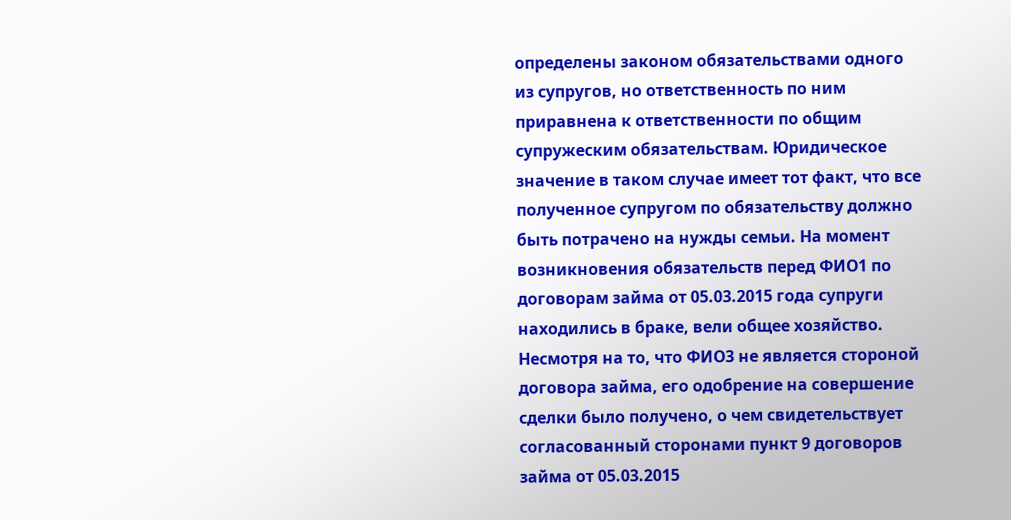определены законом обязательствами одного из супругов, но ответственность по ним приравнена к ответственности по общим супружеским обязательствам. Юридическое значение в таком случае имеет тот факт, что все полученное супругом по обязательству должно быть потрачено на нужды семьи. На момент возникновения обязательств перед ФИО1 по договорам займа от 05.03.2015 года супруги находились в браке, вели общее хозяйство. Несмотря на то, что ФИО3 не является стороной договора займа, его одобрение на совершение сделки было получено, о чем свидетельствует согласованный сторонами пункт 9 договоров займа от 05.03.2015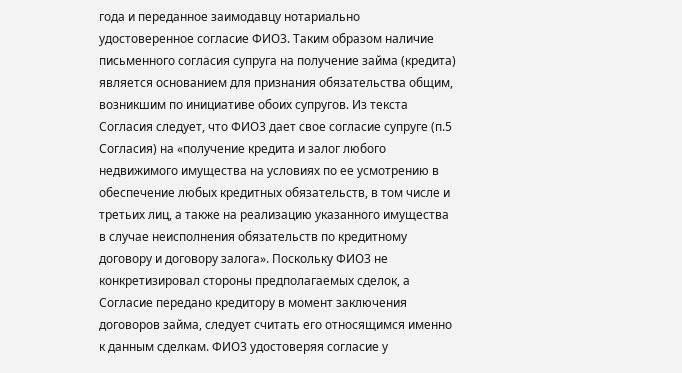года и переданное заимодавцу нотариально удостоверенное согласие ФИО3. Таким образом наличие письменного согласия супруга на получение займа (кредита) является основанием для признания обязательства общим, возникшим по инициативе обоих супругов. Из текста Согласия следует, что ФИО3 дает свое согласие супруге (п.5 Согласия) на «получение кредита и залог любого недвижимого имущества на условиях по ее усмотрению в обеспечение любых кредитных обязательств, в том числе и третьих лиц, а также на реализацию указанного имущества в случае неисполнения обязательств по кредитному договору и договору залога». Поскольку ФИО3 не конкретизировал стороны предполагаемых сделок, а Согласие передано кредитору в момент заключения договоров займа, следует считать его относящимся именно к данным сделкам. ФИО3 удостоверяя согласие у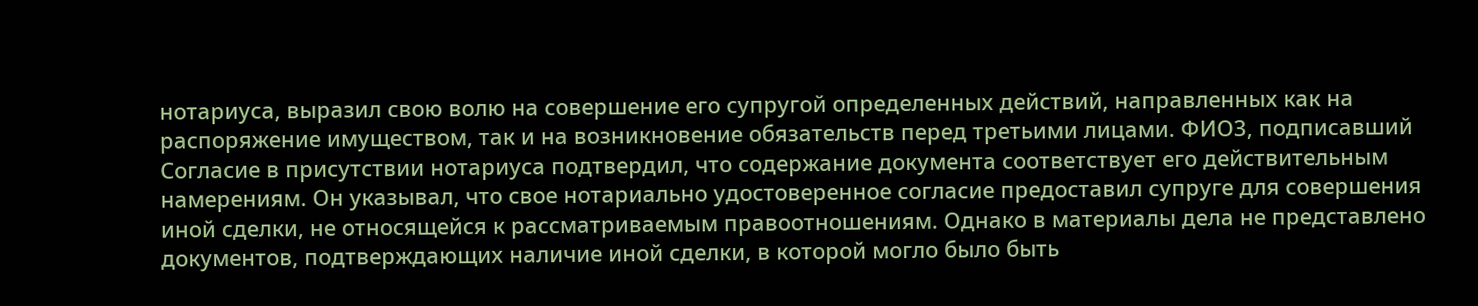нотариуса, выразил свою волю на совершение его супругой определенных действий, направленных как на распоряжение имуществом, так и на возникновение обязательств перед третьими лицами. ФИО3, подписавший Согласие в присутствии нотариуса подтвердил, что содержание документа соответствует его действительным намерениям. Он указывал, что свое нотариально удостоверенное согласие предоставил супруге для совершения иной сделки, не относящейся к рассматриваемым правоотношениям. Однако в материалы дела не представлено документов, подтверждающих наличие иной сделки, в которой могло было быть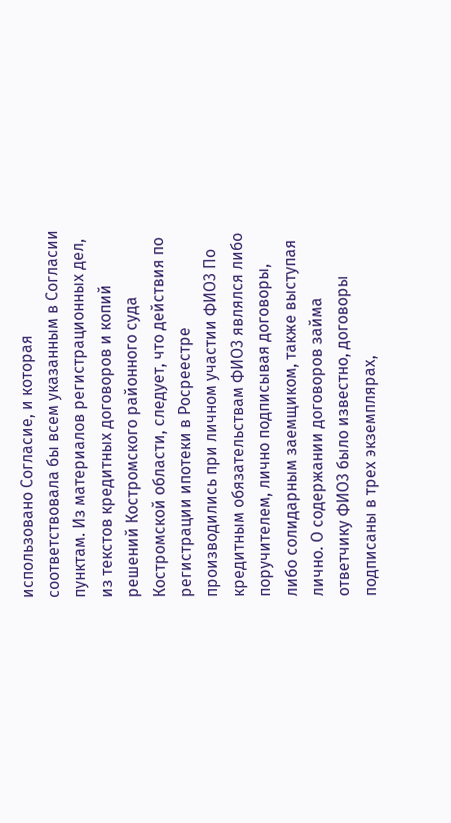использовано Согласие, и которая соответствовала бы всем указанным в Согласии пунктам. Из материалов регистрационных дел, из текстов кредитных договоров и копий решений Костромского районного суда Костромской области, следует, что действия по регистрации ипотеки в Росреестре производились при личном участии ФИО3 По кредитным обязательствам ФИО3 являлся либо поручителем, лично подписывая договоры, либо солидарным заемщиком, также выступая лично. О содержании договоров займа ответчику ФИО3 было известно, договоры подписаны в трех экземплярах,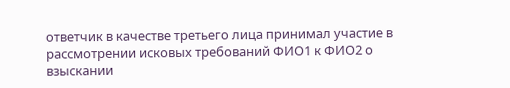ответчик в качестве третьего лица принимал участие в рассмотрении исковых требований ФИО1 к ФИО2 о взыскании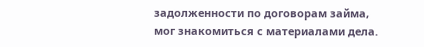задолженности по договорам займа, мог знакомиться с материалами дела.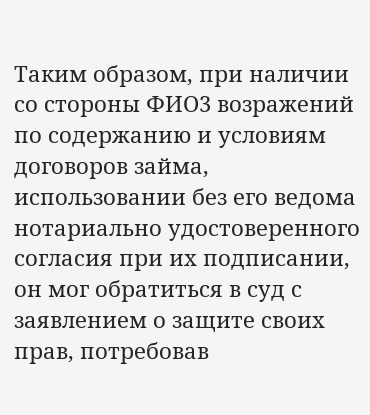Таким образом, при наличии со стороны ФИО3 возражений по содержанию и условиям договоров займа, использовании без его ведома нотариально удостоверенного согласия при их подписании, он мог обратиться в суд с заявлением о защите своих прав, потребовав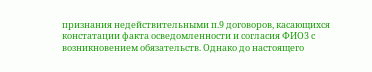признания недействительными п.9 договоров, касающихся констатации факта осведомленности и согласия ФИО3 с возникновением обязательств. Однако до настоящего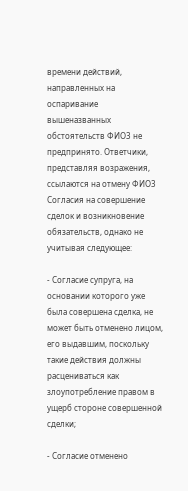времени действий, направленных на оспаривание вышеназванных обстоятельств ФИО3 не предпринято. Ответчики, представляя возражения, ссылаются на отмену ФИО3 Согласия на совершение сделок и возникновение обязательств, однако не учитывая следующее:

- Согласие супруга, на основании которого уже была совершена сделка, не может быть отменено лицом, его выдавшим, поскольку такие действия должны расцениваться как злоупотребление правом в ущерб стороне совершенной сделки;

- Согласие отменено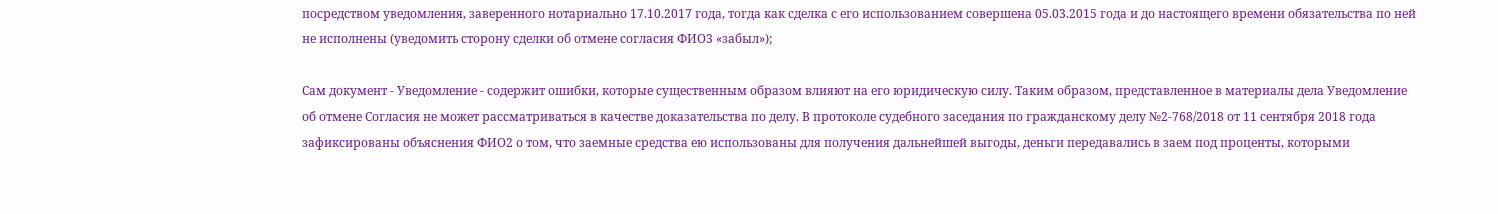посредством уведомления, заверенного нотариально 17.10.2017 года, тогда как сделка с его использованием совершена 05.03.2015 года и до настоящего времени обязательства по ней не исполнены (уведомить сторону сделки об отмене согласия ФИО3 «забыл»);

Сам документ - Уведомление - содержит ошибки, которые существенным образом влияют на его юридическую силу. Таким образом, представленное в материалы дела Уведомление об отмене Согласия не может рассматриваться в качестве доказательства по делу. В протоколе судебного заседания по гражданскому делу №2-768/2018 от 11 сентября 2018 года зафиксированы объяснения ФИО2 о том, что заемные средства ею использованы для получения дальнейшей выгоды, деньги передавались в заем под проценты, которыми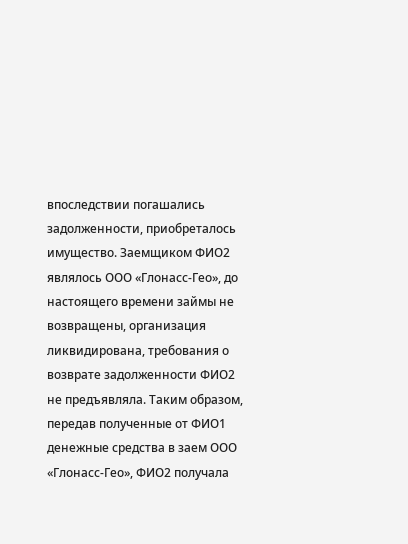впоследствии погашались задолженности, приобреталось имущество. Заемщиком ФИО2 являлось ООО «Глонасс-Гео», до настоящего времени займы не возвращены, организация ликвидирована, требования о возврате задолженности ФИО2 не предъявляла. Таким образом, передав полученные от ФИО1 денежные средства в заем ООО «Глонасс-Гео», ФИО2 получала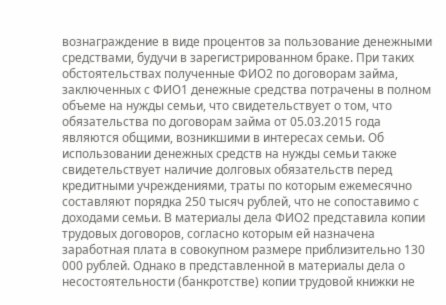вознаграждение в виде процентов за пользование денежными средствами, будучи в зарегистрированном браке. При таких обстоятельствах полученные ФИО2 по договорам займа, заключенных с ФИО1 денежные средства потрачены в полном объеме на нужды семьи, что свидетельствует о том, что обязательства по договорам займа от 05.03.2015 года являются общими, возникшими в интересах семьи. Об использовании денежных средств на нужды семьи также свидетельствует наличие долговых обязательств перед кредитными учреждениями, траты по которым ежемесячно составляют порядка 250 тысяч рублей, что не сопоставимо с доходами семьи. В материалы дела ФИО2 представила копии трудовых договоров, согласно которым ей назначена заработная плата в совокупном размере приблизительно 130 000 рублей. Однако в представленной в материалы дела о несостоятельности (банкротстве) копии трудовой книжки не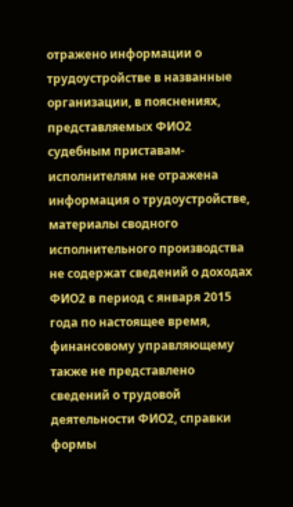отражено информации о трудоустройстве в названные организации, в пояснениях, представляемых ФИО2 судебным приставам-исполнителям не отражена информация о трудоустройстве, материалы сводного исполнительного производства не содержат сведений о доходах ФИО2 в период с января 2015 года по настоящее время, финансовому управляющему также не представлено сведений о трудовой деятельности ФИО2, справки формы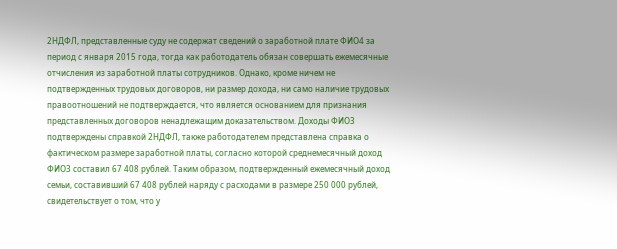2НДФЛ, представленные суду не содержат сведений о заработной плате ФИО4 за период с января 2015 года, тогда как работодатель обязан совершать ежемесячные отчисления из заработной платы сотрудников. Однако, кроме ничем не подтвержденных трудовых договоров, ни размер дохода, ни само наличие трудовых правоотношений не подтверждается, что является основанием для признания представленных договоров ненадлежащим доказательством. Доходы ФИО3 подтверждены справкой 2НДФЛ, также работодателем представлена справка о фактическом размере заработной платы, согласно которой среднемесячный доход ФИО3 составил 67 408 рублей. Таким образом, подтвержденный ежемесячный доход семьи, составивший 67 408 рублей наряду с расходами в размере 250 000 рублей, свидетельствует о том, что у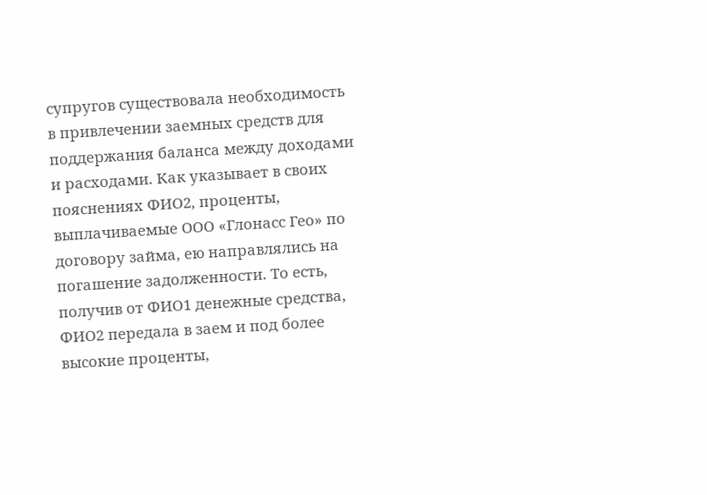супругов существовала необходимость в привлечении заемных средств для поддержания баланса между доходами и расходами. Как указывает в своих пояснениях ФИО2, проценты, выплачиваемые ООО «Глонасс Гео» по договору займа, ею направлялись на погашение задолженности. То есть, получив от ФИО1 денежные средства, ФИО2 передала в заем и под более высокие проценты,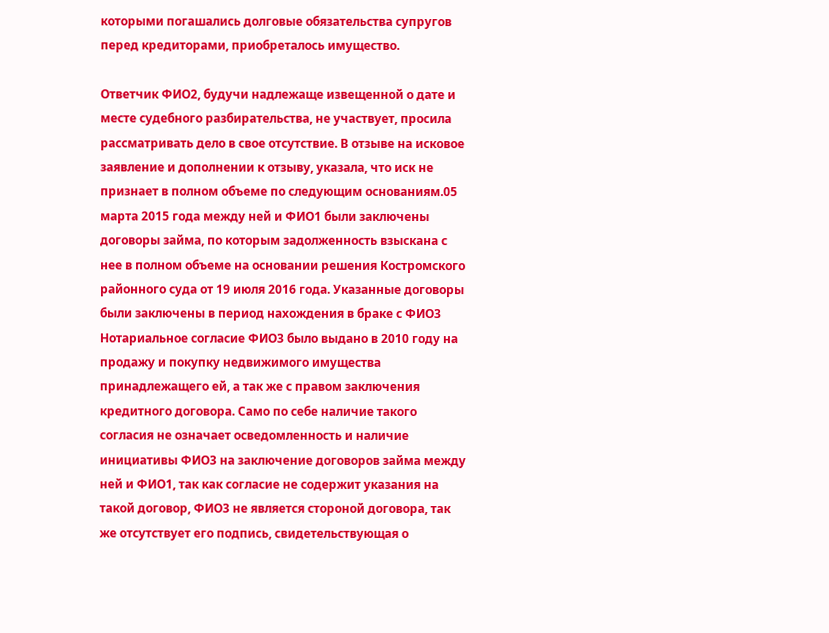которыми погашались долговые обязательства супругов перед кредиторами, приобреталось имущество.

Ответчик ФИО2, будучи надлежаще извещенной о дате и месте судебного разбирательства, не участвует, просила рассматривать дело в свое отсутствие. В отзыве на исковое заявление и дополнении к отзыву, указала, что иск не признает в полном объеме по следующим основаниям.05 марта 2015 года между ней и ФИО1 были заключены договоры займа, по которым задолженность взыскана с нее в полном объеме на основании решения Костромского районного суда от 19 июля 2016 года. Указанные договоры были заключены в период нахождения в браке с ФИО3 Нотариальное согласие ФИО3 было выдано в 2010 году на продажу и покупку недвижимого имущества принадлежащего ей, а так же с правом заключения кредитного договора. Само по себе наличие такого согласия не означает осведомленность и наличие инициативы ФИО3 на заключение договоров займа между ней и ФИО1, так как согласие не содержит указания на такой договор, ФИО3 не является стороной договора, так же отсутствует его подпись, свидетельствующая о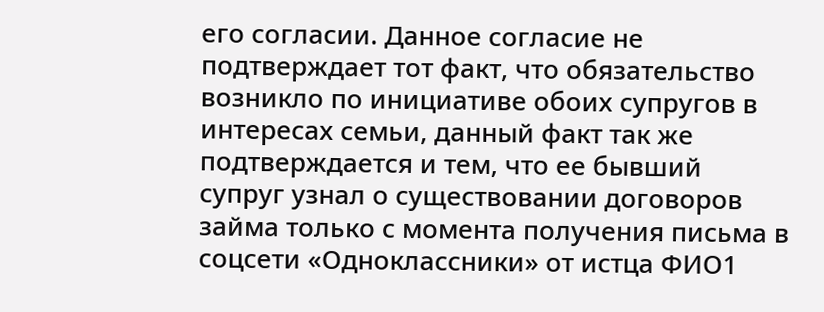его согласии. Данное согласие не подтверждает тот факт, что обязательство возникло по инициативе обоих супругов в интересах семьи, данный факт так же подтверждается и тем, что ее бывший супруг узнал о существовании договоров займа только с момента получения письма в соцсети «Одноклассники» от истца ФИО1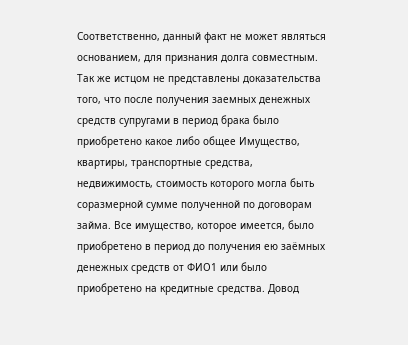Соответственно, данный факт не может являться основанием, для признания долга совместным. Так же истцом не представлены доказательства того, что после получения заемных денежных средств супругами в период брака было приобретено какое либо общее Имущество, квартиры, транспортные средства, недвижимость, стоимость которого могла быть соразмерной сумме полученной по договорам займа. Все имущество, которое имеется, было приобретено в период до получения ею заёмных денежных средств от ФИО1 или было приобретено на кредитные средства. Довод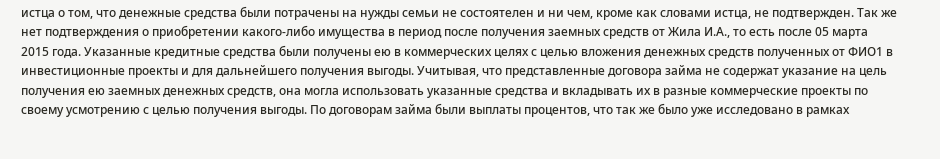истца о том, что денежные средства были потрачены на нужды семьи не состоятелен и ни чем, кроме как словами истца, не подтвержден. Так же нет подтверждения о приобретении какого-либо имущества в период после получения заемных средств от Жила И.А., то есть после 05 марта 2015 года. Указанные кредитные средства были получены ею в коммерческих целях с целью вложения денежных средств полученных от ФИО1 в инвестиционные проекты и для дальнейшего получения выгоды. Учитывая, что представленные договора займа не содержат указание на цель получения ею заемных денежных средств, она могла использовать указанные средства и вкладывать их в разные коммерческие проекты по своему усмотрению с целью получения выгоды. По договорам займа были выплаты процентов, что так же было уже исследовано в рамках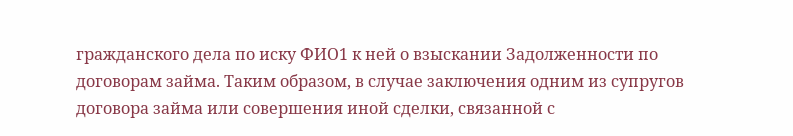гражданского дела по иску ФИО1 к ней о взыскании Задолженности по договорам займа. Таким образом, в случае заключения одним из супругов договора займа или совершения иной сделки, связанной с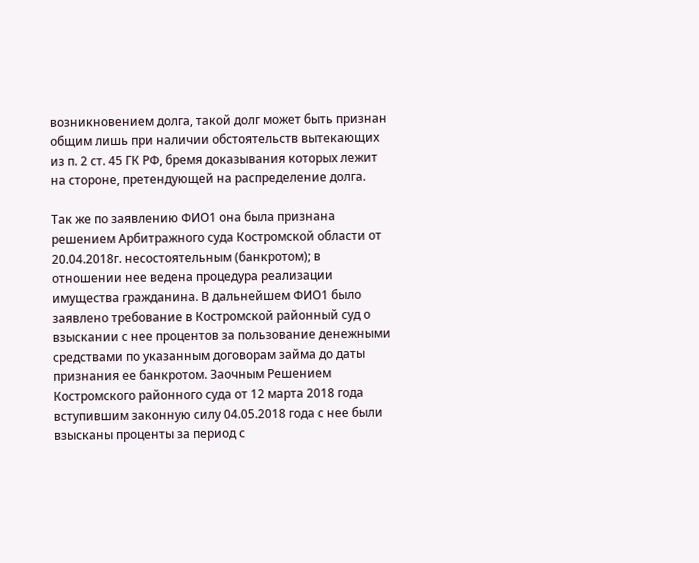возникновением долга, такой долг может быть признан общим лишь при наличии обстоятельств вытекающих из п. 2 ст. 45 ГК РФ, бремя доказывания которых лежит на стороне, претендующей на распределение долга.

Так же по заявлению ФИО1 она была признана решением Арбитражного суда Костромской области от 20.04.2018г. несостоятельным (банкротом); в отношении нее ведена процедура реализации имущества гражданина. В дальнейшем ФИО1 было заявлено требование в Костромской районный суд о взыскании с нее процентов за пользование денежными средствами по указанным договорам займа до даты признания ее банкротом. Заочным Решением Костромского районного суда от 12 марта 2018 года вступившим законную силу 04.05.2018 года с нее были взысканы проценты за период с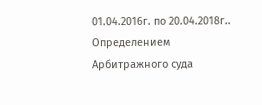01.04.2016г. по 20.04.2018г.. Определением Арбитражного суда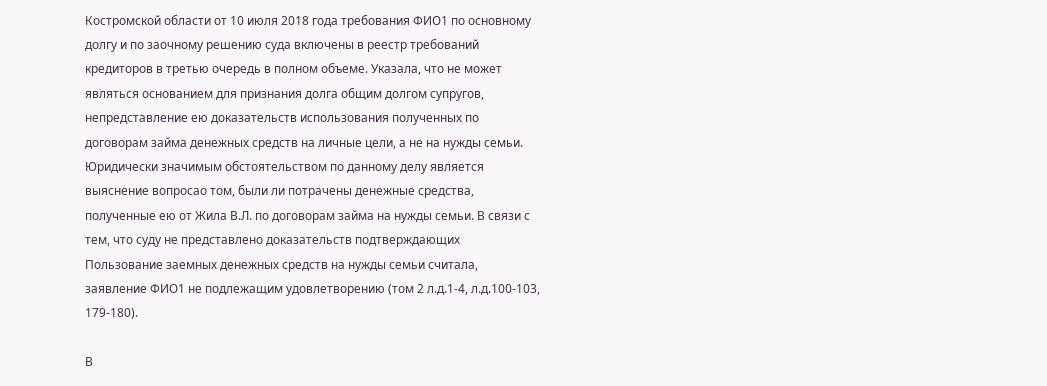Костромской области от 10 июля 2018 года требования ФИО1 по основному долгу и по заочному решению суда включены в реестр требований кредиторов в третью очередь в полном объеме. Указала, что не может являться основанием для признания долга общим долгом супругов, непредставление ею доказательств использования полученных по договорам займа денежных средств на личные цели, а не на нужды семьи. Юридически значимым обстоятельством по данному делу является выяснение вопросао том, были ли потрачены денежные средства, полученные ею от Жила В.Л. по договорам займа на нужды семьи. В связи с тем, что суду не представлено доказательств подтверждающих Пользование заемных денежных средств на нужды семьи считала, заявление ФИО1 не подлежащим удовлетворению (том 2 л.д.1-4, л.д.100-103, 179-180).

В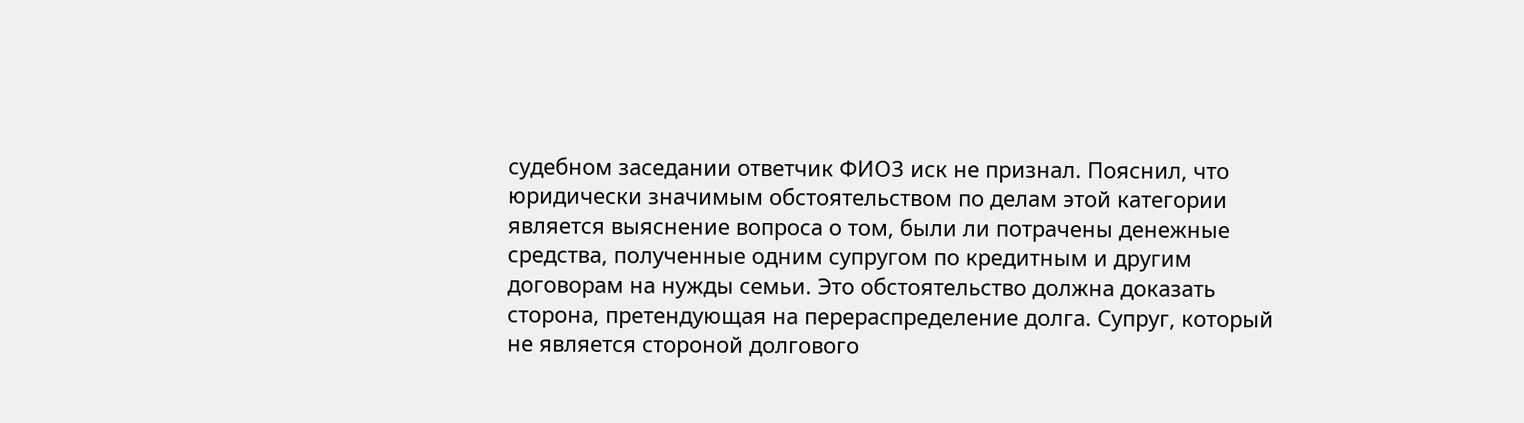судебном заседании ответчик ФИО3 иск не признал. Пояснил, что юридически значимым обстоятельством по делам этой категории является выяснение вопроса о том, были ли потрачены денежные средства, полученные одним супругом по кредитным и другим договорам на нужды семьи. Это обстоятельство должна доказать сторона, претендующая на перераспределение долга. Супруг, который не является стороной долгового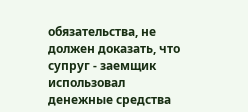обязательства, не должен доказать, что супруг - заемщик использовал денежные средства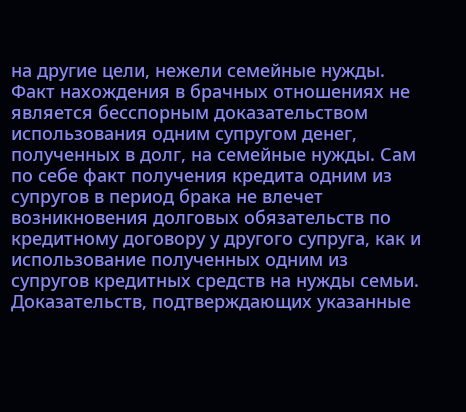на другие цели, нежели семейные нужды. Факт нахождения в брачных отношениях не является бесспорным доказательством использования одним супругом денег, полученных в долг, на семейные нужды. Сам по себе факт получения кредита одним из супругов в период брака не влечет возникновения долговых обязательств по кредитному договору у другого супруга, как и использование полученных одним из супругов кредитных средств на нужды семьи. Доказательств, подтверждающих указанные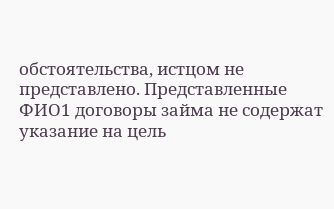обстоятельства, истцом не представлено. Представленные ФИО1 договоры займа не содержат указание на цель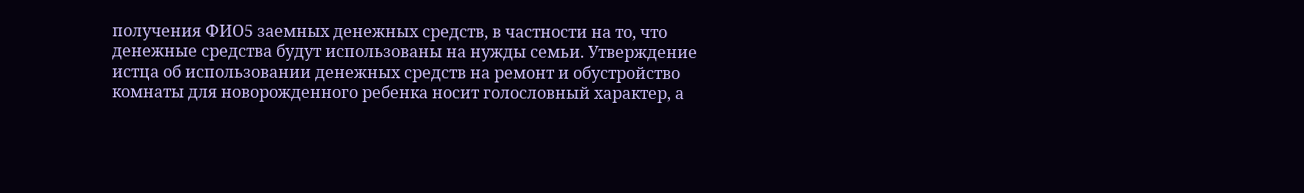получения ФИО5 заемных денежных средств, в частности на то, что денежные средства будут использованы на нужды семьи. Утверждение истца об использовании денежных средств на ремонт и обустройство комнаты для новорожденного ребенка носит голословный характер, а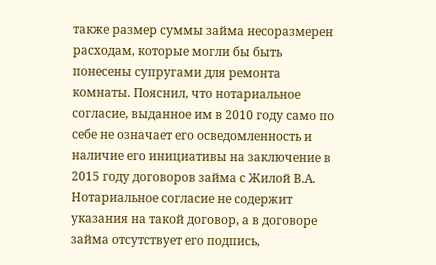также размер суммы займа несоразмерен расходам, которые могли бы быть понесены супругами для ремонта комнаты. Пояснил, что нотариальное согласие, выданное им в 2010 году само по себе не означает его осведомленность и наличие его инициативы на заключение в 2015 году договоров займа с Жилой В.А. Нотариальное согласие не содержит указания на такой договор, а в договоре займа отсутствует его подпись,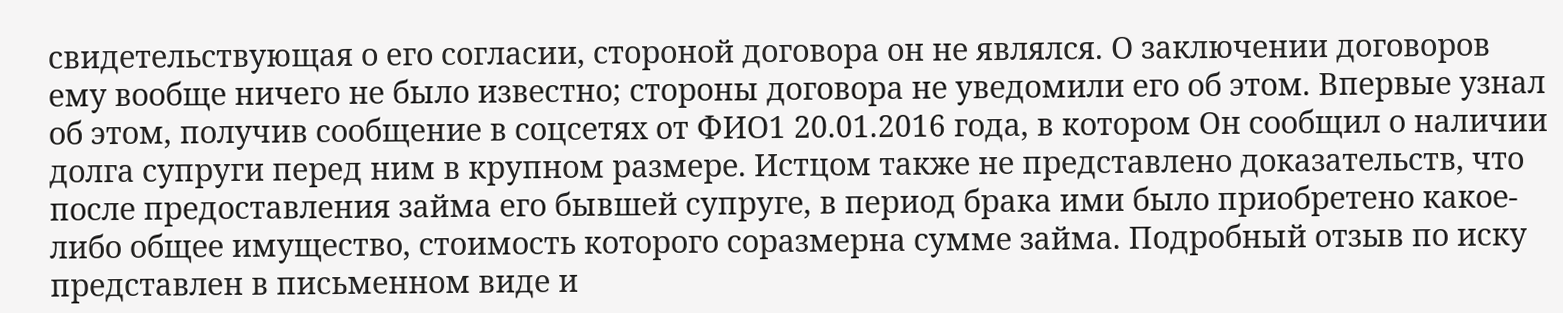свидетельствующая о его согласии, стороной договора он не являлся. О заключении договоров ему вообще ничего не было известно; стороны договора не уведомили его об этом. Впервые узнал об этом, получив сообщение в соцсетях от ФИО1 20.01.2016 года, в котором Он сообщил о наличии долга супруги перед ним в крупном размере. Истцом также не представлено доказательств, что после предоставления займа его бывшей супруге, в период брака ими было приобретено какое-либо общее имущество, стоимость которого соразмерна сумме займа. Подробный отзыв по иску представлен в письменном виде и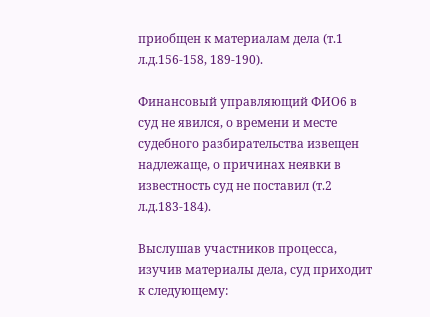приобщен к материалам дела (т.1 л.д.156-158, 189-190).

Финансовый управляющий ФИО6 в суд не явился, о времени и месте судебного разбирательства извещен надлежаще, о причинах неявки в известность суд не поставил (т.2 л.д.183-184).

Выслушав участников процесса, изучив материалы дела, суд приходит к следующему: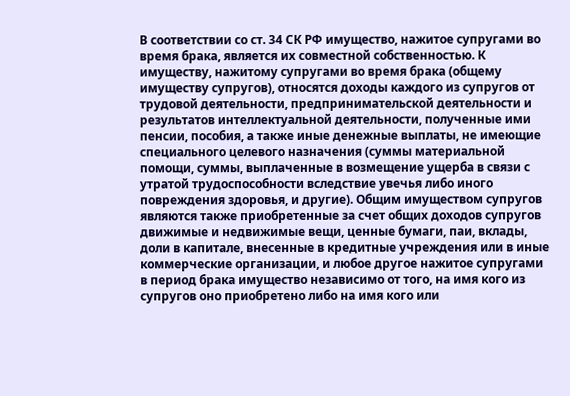В соответствии со ст. 34 СК РФ имущество, нажитое супругами во время брака, является их совместной собственностью. К имуществу, нажитому супругами во время брака (общему имуществу супругов), относятся доходы каждого из супругов от трудовой деятельности, предпринимательской деятельности и результатов интеллектуальной деятельности, полученные ими пенсии, пособия, а также иные денежные выплаты, не имеющие специального целевого назначения (суммы материальной помощи, суммы, выплаченные в возмещение ущерба в связи с утратой трудоспособности вследствие увечья либо иного повреждения здоровья, и другие). Общим имуществом супругов являются также приобретенные за счет общих доходов супругов движимые и недвижимые вещи, ценные бумаги, паи, вклады, доли в капитале, внесенные в кредитные учреждения или в иные коммерческие организации, и любое другое нажитое супругами в период брака имущество независимо от того, на имя кого из супругов оно приобретено либо на имя кого или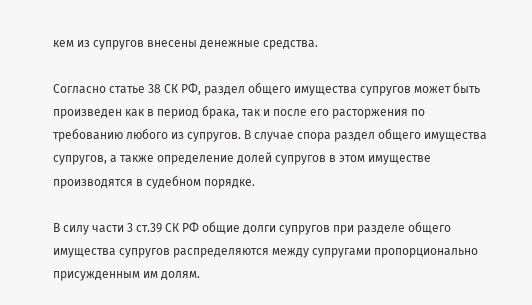кем из супругов внесены денежные средства.

Согласно статье 38 СК РФ, раздел общего имущества супругов может быть произведен как в период брака, так и после его расторжения по требованию любого из супругов. В случае спора раздел общего имущества супругов, а также определение долей супругов в этом имуществе производятся в судебном порядке.

В силу части 3 ст.39 СК РФ общие долги супругов при разделе общего имущества супругов распределяются между супругами пропорционально присужденным им долям.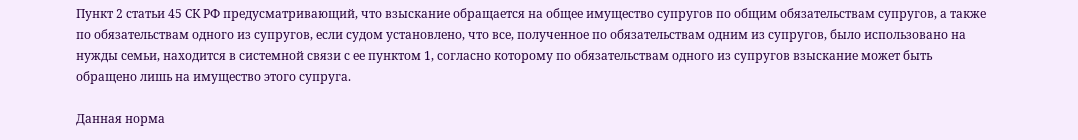Пункт 2 статьи 45 СК РФ предусматривающий, что взыскание обращается на общее имущество супругов по общим обязательствам супругов, а также по обязательствам одного из супругов, если судом установлено, что все, полученное по обязательствам одним из супругов, было использовано на нужды семьи, находится в системной связи с ее пунктом 1, согласно которому по обязательствам одного из супругов взыскание может быть обращено лишь на имущество этого супруга.

Данная норма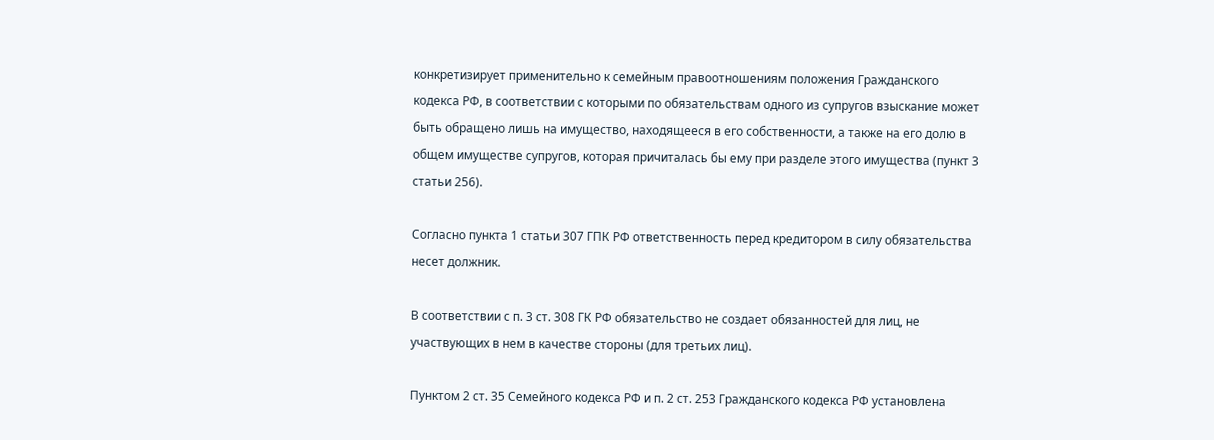конкретизирует применительно к семейным правоотношениям положения Гражданского кодекса РФ, в соответствии с которыми по обязательствам одного из супругов взыскание может быть обращено лишь на имущество, находящееся в его собственности, а также на его долю в общем имуществе супругов, которая причиталась бы ему при разделе этого имущества (пункт 3 статьи 256).

Согласно пункта 1 статьи 307 ГПК РФ ответственность перед кредитором в силу обязательства несет должник.

В соответствии с п. 3 ст. 308 ГК РФ обязательство не создает обязанностей для лиц, не участвующих в нем в качестве стороны (для третьих лиц).

Пунктом 2 ст. 35 Семейного кодекса РФ и п. 2 ст. 253 Гражданского кодекса РФ установлена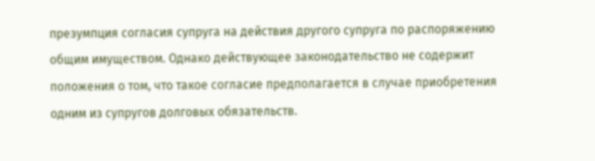презумпция согласия супруга на действия другого супруга по распоряжению общим имуществом. Однако действующее законодательство не содержит положения о том, что такое согласие предполагается в случае приобретения одним из супругов долговых обязательств.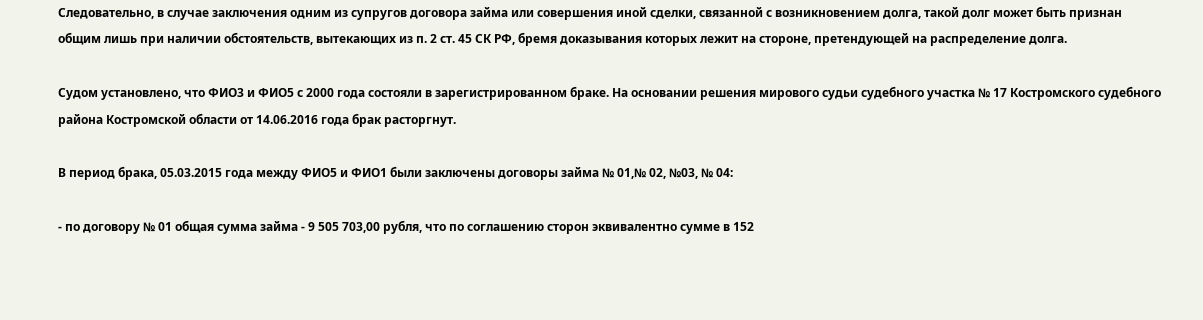Следовательно, в случае заключения одним из супругов договора займа или совершения иной сделки, связанной с возникновением долга, такой долг может быть признан общим лишь при наличии обстоятельств, вытекающих из п. 2 ст. 45 СК РФ, бремя доказывания которых лежит на стороне, претендующей на распределение долга.

Судом установлено, что ФИО3 и ФИО5 с 2000 года состояли в зарегистрированном браке. На основании решения мирового судьи судебного участка № 17 Костромского судебного района Костромской области от 14.06.2016 года брак расторгнут.

В период брака, 05.03.2015 года между ФИО5 и ФИО1 были заключены договоры займа № 01,№ 02, №03, № 04:

- по договору № 01 общая сумма займа - 9 505 703,00 рубля, что по соглашению сторон эквивалентно сумме в 152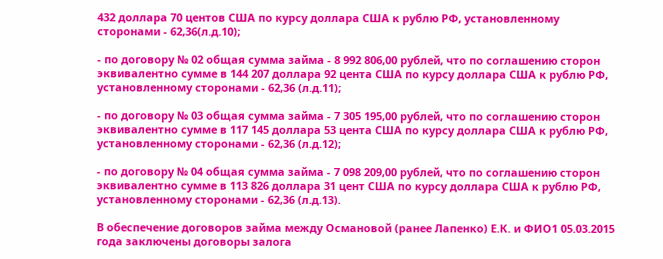432 доллара 70 центов США по курсу доллара США к рублю РФ, установленному сторонами - 62,36(л.д.10);

- по договору № 02 общая сумма займа - 8 992 806,00 рублей, что по соглашению сторон эквивалентно сумме в 144 207 доллара 92 цента США по курсу доллара США к рублю РФ, установленному сторонами - 62,36 (л.д.11);

- по договору № 03 общая сумма займа - 7 305 195,00 рублей, что по соглашению сторон эквивалентно сумме в 117 145 доллара 53 цента США по курсу доллара США к рублю РФ, установленному сторонами - 62,36 (л.д.12);

- по договору № 04 общая сумма займа - 7 098 209,00 рублей, что по соглашению сторон эквивалентно сумме в 113 826 доллара 31 цент США по курсу доллара США к рублю РФ, установленному сторонами - 62,36 (л.д.13).

В обеспечение договоров займа между Османовой (ранее Лапенко) Е.К. и ФИО1 05.03.2015 года заключены договоры залога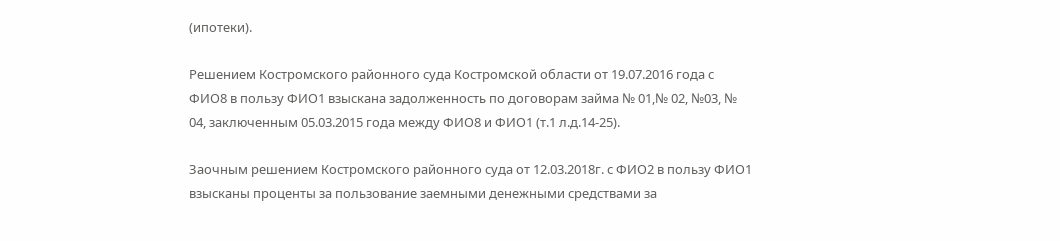(ипотеки).

Решением Костромского районного суда Костромской области от 19.07.2016 года с ФИО8 в пользу ФИО1 взыскана задолженность по договорам займа № 01,№ 02, №03, № 04, заключенным 05.03.2015 года между ФИО8 и ФИО1 (т.1 л.д.14-25).

Заочным решением Костромского районного суда от 12.03.2018г. с ФИО2 в пользу ФИО1 взысканы проценты за пользование заемными денежными средствами за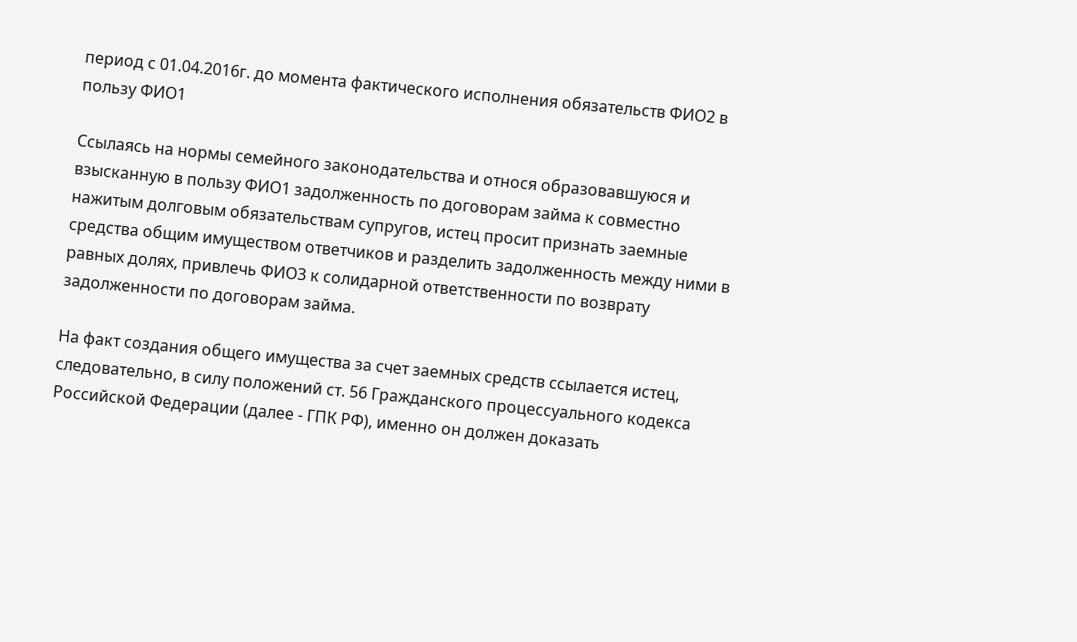период с 01.04.2016г. до момента фактического исполнения обязательств ФИО2 в пользу ФИО1

Ссылаясь на нормы семейного законодательства и относя образовавшуюся и взысканную в пользу ФИО1 задолженность по договорам займа к совместно нажитым долговым обязательствам супругов, истец просит признать заемные средства общим имуществом ответчиков и разделить задолженность между ними в равных долях, привлечь ФИО3 к солидарной ответственности по возврату задолженности по договорам займа.

На факт создания общего имущества за счет заемных средств ссылается истец, следовательно, в силу положений ст. 56 Гражданского процессуального кодекса Российской Федерации (далее - ГПК РФ), именно он должен доказать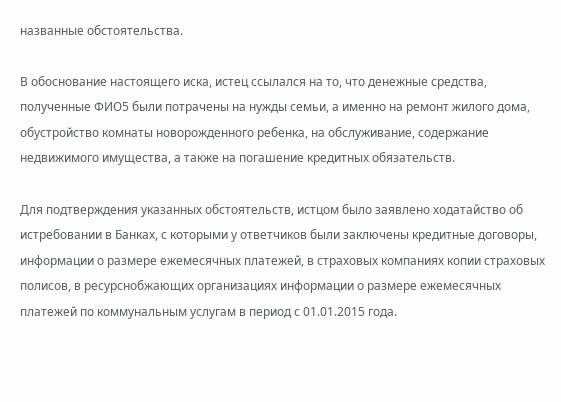названные обстоятельства.

В обоснование настоящего иска, истец ссылался на то, что денежные средства, полученные ФИО5 были потрачены на нужды семьи, а именно на ремонт жилого дома, обустройство комнаты новорожденного ребенка, на обслуживание, содержание недвижимого имущества, а также на погашение кредитных обязательств.

Для подтверждения указанных обстоятельств, истцом было заявлено ходатайство об истребовании в Банках, с которыми у ответчиков были заключены кредитные договоры, информации о размере ежемесячных платежей, в страховых компаниях копии страховых полисов, в ресурснобжающих организациях информации о размере ежемесячных платежей по коммунальным услугам в период с 01.01.2015 года.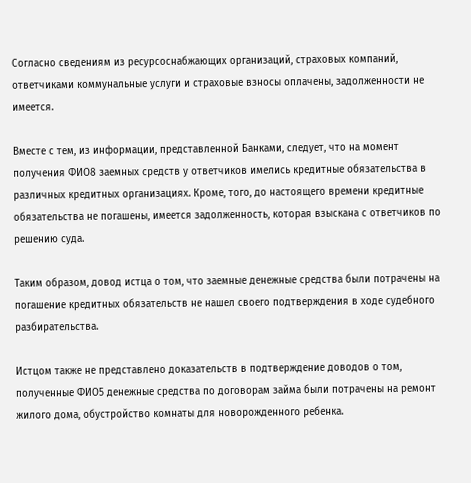Согласно сведениям из ресурсоснабжающих организаций, страховых компаний, ответчиками коммунальные услуги и страховые взносы оплачены, задолженности не имеется.

Вместе с тем, из информации, представленной Банками, следует, что на момент получения ФИО8 заемных средств у ответчиков имелись кредитные обязательства в различных кредитных организациях. Кроме, того, до настоящего времени кредитные обязательства не погашены, имеется задолженность, которая взыскана с ответчиков по решению суда.

Таким образом, довод истца о том, что заемные денежные средства были потрачены на погашение кредитных обязательств не нашел своего подтверждения в ходе судебного разбирательства.

Истцом также не представлено доказательств в подтверждение доводов о том, полученные ФИО5 денежные средства по договорам займа были потрачены на ремонт жилого дома, обустройство комнаты для новорожденного ребенка.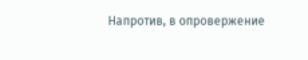Напротив, в опровержение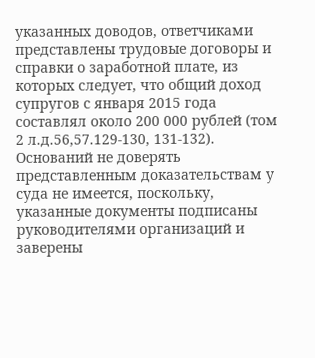указанных доводов, ответчиками представлены трудовые договоры и справки о заработной плате, из которых следует, что общий доход супругов с января 2015 года составлял около 200 000 рублей (том 2 л.д.56,57.129-130, 131-132). Оснований не доверять представленным доказательствам у суда не имеется, поскольку, указанные документы подписаны руководителями организаций и заверены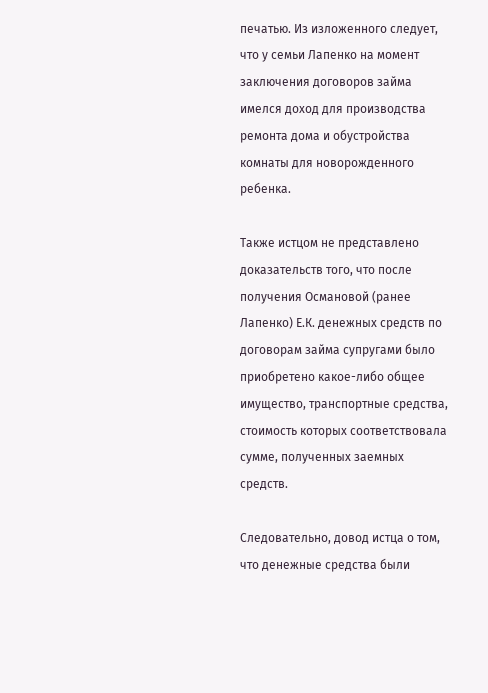печатью. Из изложенного следует, что у семьи Лапенко на момент заключения договоров займа имелся доход для производства ремонта дома и обустройства комнаты для новорожденного ребенка.

Также истцом не представлено доказательств того, что после получения Османовой (ранее Лапенко) Е.К. денежных средств по договорам займа супругами было приобретено какое-либо общее имущество, транспортные средства, стоимость которых соответствовала сумме, полученных заемных средств.

Следовательно, довод истца о том, что денежные средства были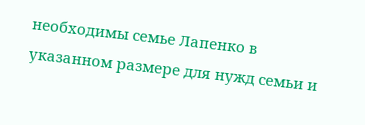необходимы семье Лапенко в указанном размере для нужд семьи и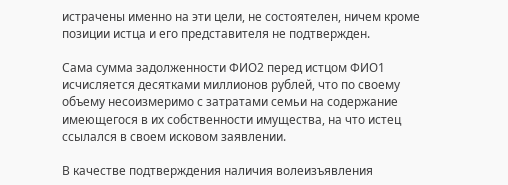истрачены именно на эти цели, не состоятелен, ничем кроме позиции истца и его представителя не подтвержден.

Сама сумма задолженности ФИО2 перед истцом ФИО1 исчисляется десятками миллионов рублей, что по своему объему несоизмеримо с затратами семьи на содержание имеющегося в их собственности имущества, на что истец ссылался в своем исковом заявлении.

В качестве подтверждения наличия волеизъявления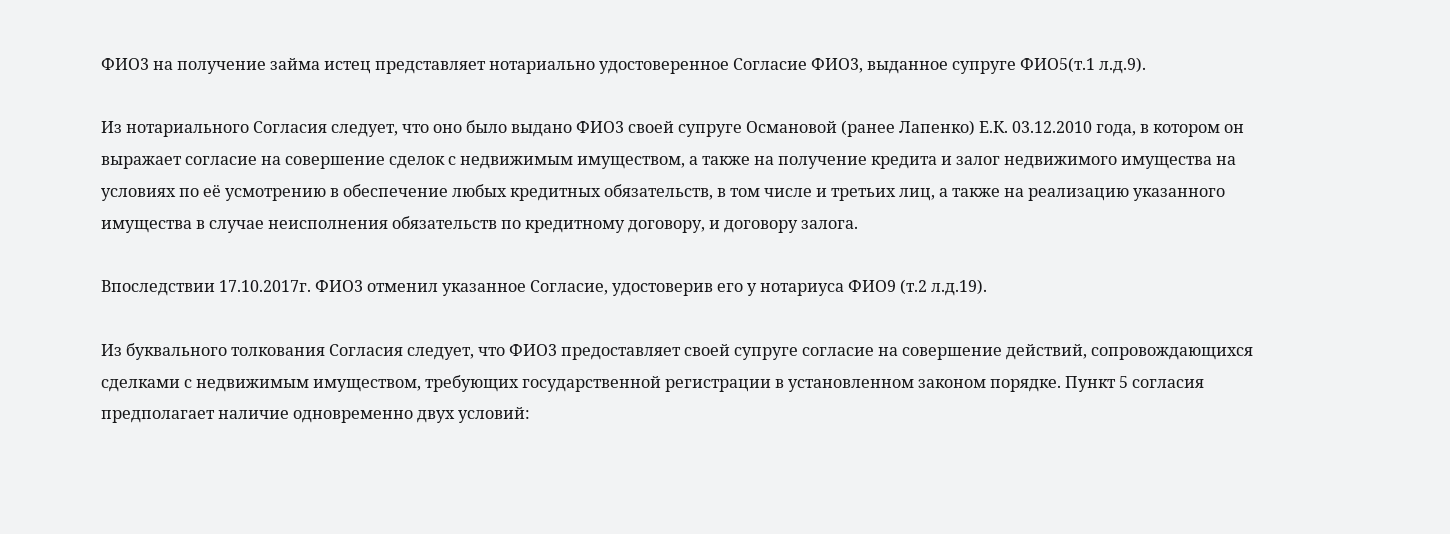ФИО3 на получение займа истец представляет нотариально удостоверенное Согласие ФИО3, выданное супруге ФИО5(т.1 л.д.9).

Из нотариального Согласия следует, что оно было выдано ФИО3 своей супруге Османовой (ранее Лапенко) Е.К. 03.12.2010 года, в котором он выражает согласие на совершение сделок с недвижимым имуществом, а также на получение кредита и залог недвижимого имущества на условиях по её усмотрению в обеспечение любых кредитных обязательств, в том числе и третьих лиц, а также на реализацию указанного имущества в случае неисполнения обязательств по кредитному договору, и договору залога.

Впоследствии 17.10.2017г. ФИО3 отменил указанное Согласие, удостоверив его у нотариуса ФИО9 (т.2 л.д.19).

Из буквального толкования Согласия следует, что ФИО3 предоставляет своей супруге согласие на совершение действий, сопровождающихся сделками с недвижимым имуществом, требующих государственной регистрации в установленном законом порядке. Пункт 5 согласия предполагает наличие одновременно двух условий: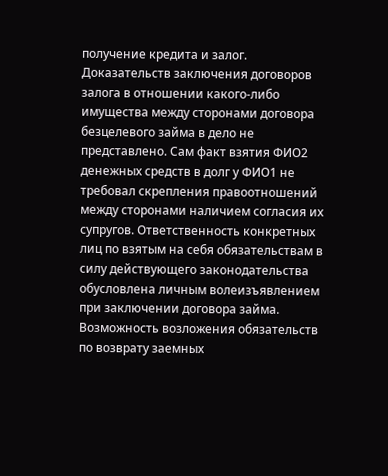получение кредита и залог. Доказательств заключения договоров залога в отношении какого-либо имущества между сторонами договора безцелевого займа в дело не представлено. Сам факт взятия ФИО2 денежных средств в долг у ФИО1 не требовал скрепления правоотношений между сторонами наличием согласия их супругов. Ответственность конкретных лиц по взятым на себя обязательствам в силу действующего законодательства обусловлена личным волеизъявлением при заключении договора займа. Возможность возложения обязательств по возврату заемных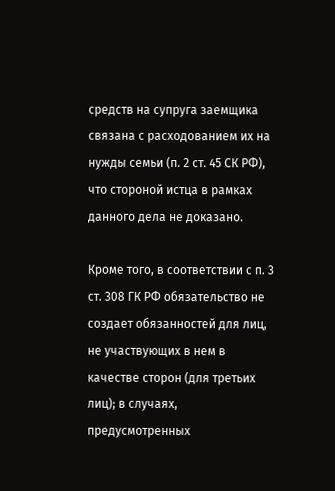средств на супруга заемщика связана с расходованием их на нужды семьи (п. 2 ст. 45 СК РФ), что стороной истца в рамках данного дела не доказано.

Кроме того, в соответствии с п. 3 ст. 308 ГК РФ обязательство не создает обязанностей для лиц, не участвующих в нем в качестве сторон (для третьих лиц); в случаях, предусмотренных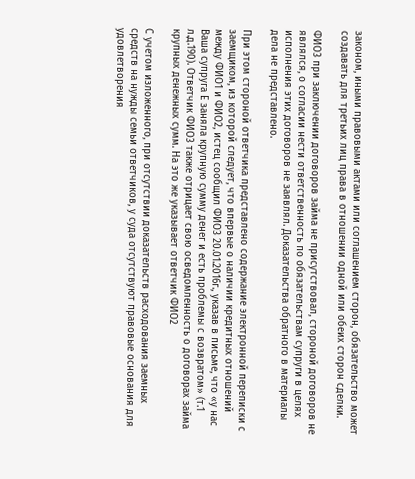законом, иными правовыми актами или соглашением сторон, обязательство может создавать для третьих лиц права в отношении одной или обеих сторон сделки.

ФИО3 при заключении договоров займа не присутствовал, стороной договоров не являлся, о согласии нести ответственность по обязательствам супруги в целях исполнения этих договоров не заявлял. Доказательства обратного в материалы дела не представлено.

При этом стороной ответчика представлено содержание электронной переписки с заемщиком, из которой следует, что впервые о наличии кредитных отношений между ФИО1 и ФИО2, истец сообщил ФИО3 20.01.2016г., указав в письме, что «у нас Ваша супруга Е заняла крупную сумму денег и есть проблемы с возвратом» (т.1 л.д.190). Ответчик ФИО3 также отрицает свою осведомленность о договорах займа крупных денежных сумм. На это же указывает ответчик ФИО2

С учетом изложенного, при отсутствии доказательств расходования заемных средств на нужды семьи ответчиков, у суда отсутствуют правовые основания для удовлетворения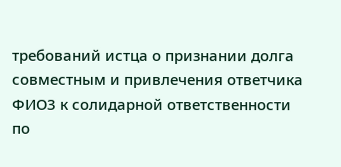требований истца о признании долга совместным и привлечения ответчика ФИО3 к солидарной ответственности по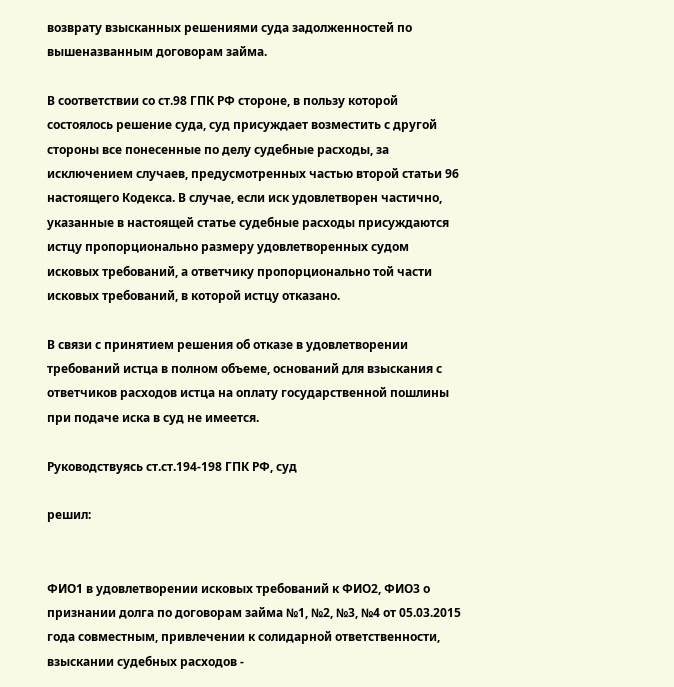возврату взысканных решениями суда задолженностей по вышеназванным договорам займа.

В соответствии со ст.98 ГПК РФ стороне, в пользу которой состоялось решение суда, суд присуждает возместить с другой стороны все понесенные по делу судебные расходы, за исключением случаев, предусмотренных частью второй статьи 96 настоящего Кодекса. В случае, если иск удовлетворен частично, указанные в настоящей статье судебные расходы присуждаются истцу пропорционально размеру удовлетворенных судом исковых требований, а ответчику пропорционально той части исковых требований, в которой истцу отказано.

В связи с принятием решения об отказе в удовлетворении требований истца в полном объеме, оснований для взыскания с ответчиков расходов истца на оплату государственной пошлины при подаче иска в суд не имеется.

Руководствуясь ст.ст.194-198 ГПК РФ, суд

решил:


ФИО1 в удовлетворении исковых требований к ФИО2, ФИО3 о признании долга по договорам займа №1, №2, №3, №4 от 05.03.2015 года совместным, привлечении к солидарной ответственности, взыскании судебных расходов -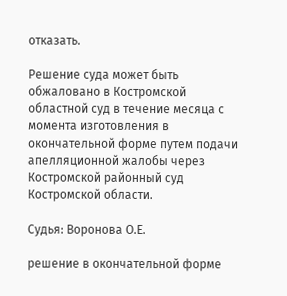отказать.

Решение суда может быть обжаловано в Костромской областной суд в течение месяца с момента изготовления в окончательной форме путем подачи апелляционной жалобы через Костромской районный суд Костромской области.

Судья: Воронова О.Е.

решение в окончательной форме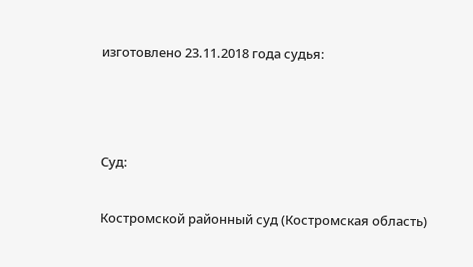изготовлено 23.11.2018 года судья:



Суд:

Костромской районный суд (Костромская область)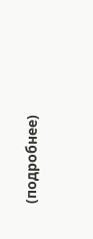(подробнее)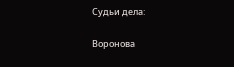Судьи дела:

Воронова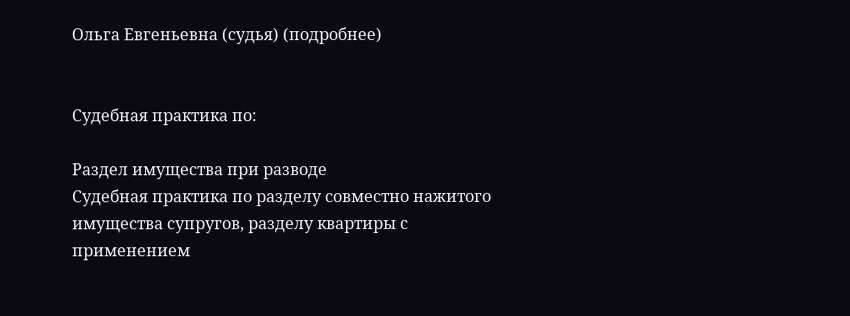Ольга Евгеньевна (судья) (подробнее)


Судебная практика по:

Раздел имущества при разводе
Судебная практика по разделу совместно нажитого имущества супругов, разделу квартиры с применением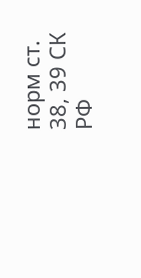норм ст. 38, 39 СК РФ